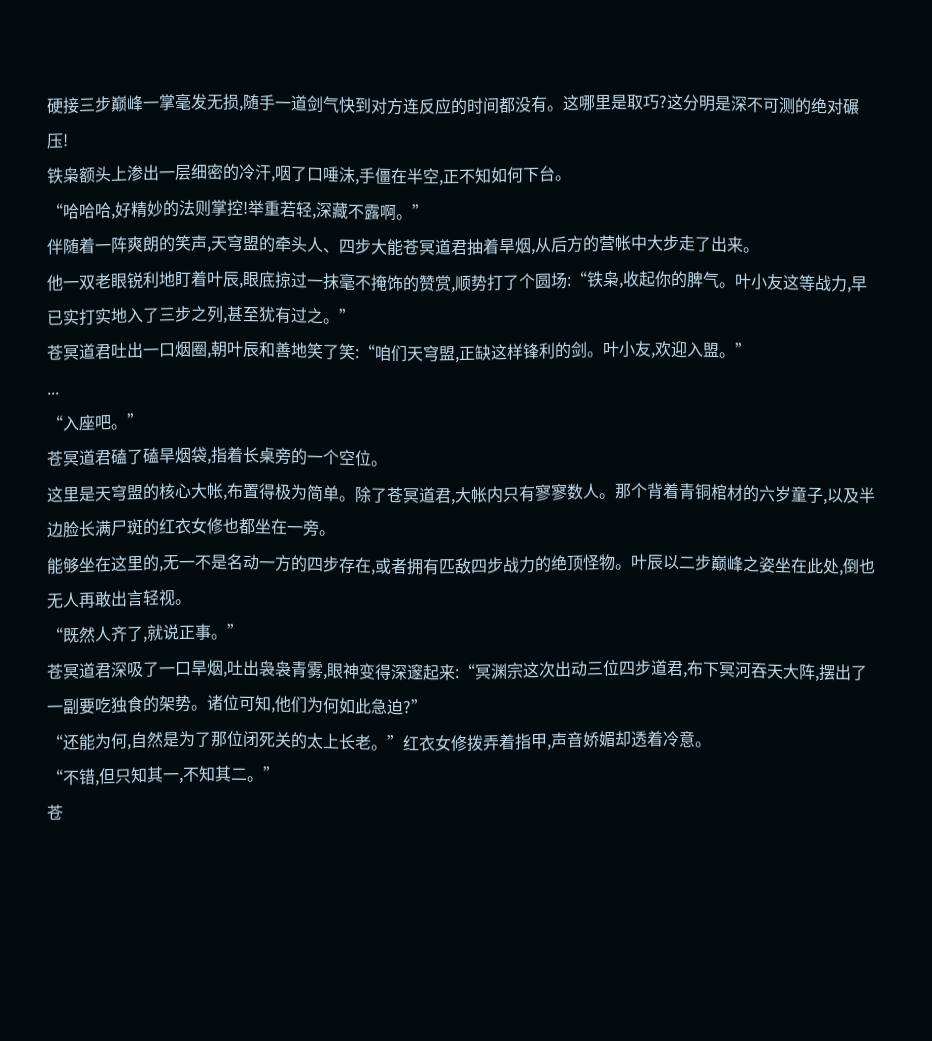硬接三步巅峰一掌毫发无损,随手一道剑气快到对方连反应的时间都没有。这哪里是取巧?这分明是深不可测的绝对碾压!
铁枭额头上渗出一层细密的冷汗,咽了口唾沫,手僵在半空,正不知如何下台。
“哈哈哈,好精妙的法则掌控!举重若轻,深藏不露啊。”
伴随着一阵爽朗的笑声,天穹盟的牵头人、四步大能苍冥道君抽着旱烟,从后方的营帐中大步走了出来。
他一双老眼锐利地盯着叶辰,眼底掠过一抹毫不掩饰的赞赏,顺势打了个圆场:“铁枭,收起你的脾气。叶小友这等战力,早已实打实地入了三步之列,甚至犹有过之。”
苍冥道君吐出一口烟圈,朝叶辰和善地笑了笑:“咱们天穹盟,正缺这样锋利的剑。叶小友,欢迎入盟。”
...
“入座吧。”
苍冥道君磕了磕旱烟袋,指着长桌旁的一个空位。
这里是天穹盟的核心大帐,布置得极为简单。除了苍冥道君,大帐内只有寥寥数人。那个背着青铜棺材的六岁童子,以及半边脸长满尸斑的红衣女修也都坐在一旁。
能够坐在这里的,无一不是名动一方的四步存在,或者拥有匹敌四步战力的绝顶怪物。叶辰以二步巅峰之姿坐在此处,倒也无人再敢出言轻视。
“既然人齐了,就说正事。”
苍冥道君深吸了一口旱烟,吐出袅袅青雾,眼神变得深邃起来:“冥渊宗这次出动三位四步道君,布下冥河吞天大阵,摆出了一副要吃独食的架势。诸位可知,他们为何如此急迫?”
“还能为何,自然是为了那位闭死关的太上长老。”红衣女修拨弄着指甲,声音娇媚却透着冷意。
“不错,但只知其一,不知其二。”
苍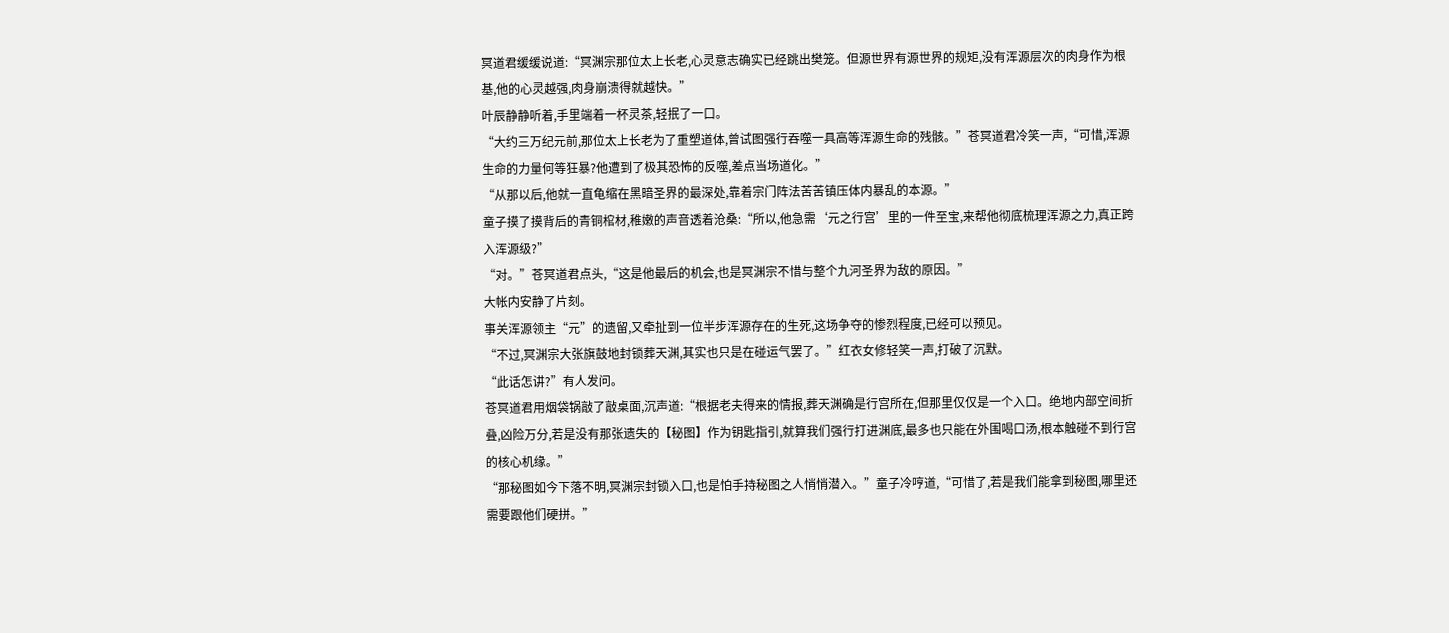冥道君缓缓说道:“冥渊宗那位太上长老,心灵意志确实已经跳出樊笼。但源世界有源世界的规矩,没有浑源层次的肉身作为根基,他的心灵越强,肉身崩溃得就越快。”
叶辰静静听着,手里端着一杯灵茶,轻抿了一口。
“大约三万纪元前,那位太上长老为了重塑道体,曾试图强行吞噬一具高等浑源生命的残骸。”苍冥道君冷笑一声,“可惜,浑源生命的力量何等狂暴?他遭到了极其恐怖的反噬,差点当场道化。”
“从那以后,他就一直龟缩在黑暗圣界的最深处,靠着宗门阵法苦苦镇压体内暴乱的本源。”
童子摸了摸背后的青铜棺材,稚嫩的声音透着沧桑:“所以,他急需‘元之行宫’里的一件至宝,来帮他彻底梳理浑源之力,真正跨入浑源级?”
“对。”苍冥道君点头,“这是他最后的机会,也是冥渊宗不惜与整个九河圣界为敌的原因。”
大帐内安静了片刻。
事关浑源领主“元”的遗留,又牵扯到一位半步浑源存在的生死,这场争夺的惨烈程度,已经可以预见。
“不过,冥渊宗大张旗鼓地封锁葬天渊,其实也只是在碰运气罢了。”红衣女修轻笑一声,打破了沉默。
“此话怎讲?”有人发问。
苍冥道君用烟袋锅敲了敲桌面,沉声道:“根据老夫得来的情报,葬天渊确是行宫所在,但那里仅仅是一个入口。绝地内部空间折叠,凶险万分,若是没有那张遗失的【秘图】作为钥匙指引,就算我们强行打进渊底,最多也只能在外围喝口汤,根本触碰不到行宫的核心机缘。”
“那秘图如今下落不明,冥渊宗封锁入口,也是怕手持秘图之人悄悄潜入。”童子冷哼道,“可惜了,若是我们能拿到秘图,哪里还需要跟他们硬拼。”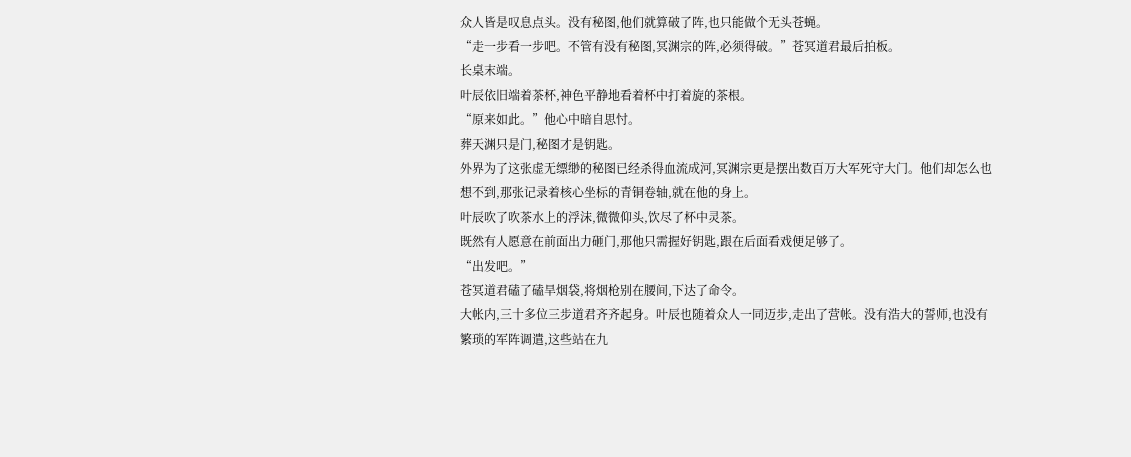众人皆是叹息点头。没有秘图,他们就算破了阵,也只能做个无头苍蝇。
“走一步看一步吧。不管有没有秘图,冥渊宗的阵,必须得破。”苍冥道君最后拍板。
长桌末端。
叶辰依旧端着茶杯,神色平静地看着杯中打着旋的茶根。
“原来如此。”他心中暗自思忖。
葬天渊只是门,秘图才是钥匙。
外界为了这张虚无缥缈的秘图已经杀得血流成河,冥渊宗更是摆出数百万大军死守大门。他们却怎么也想不到,那张记录着核心坐标的青铜卷轴,就在他的身上。
叶辰吹了吹茶水上的浮沫,微微仰头,饮尽了杯中灵茶。
既然有人愿意在前面出力砸门,那他只需握好钥匙,跟在后面看戏便足够了。
“出发吧。”
苍冥道君磕了磕旱烟袋,将烟枪别在腰间,下达了命令。
大帐内,三十多位三步道君齐齐起身。叶辰也随着众人一同迈步,走出了营帐。没有浩大的誓师,也没有繁琐的军阵调遣,这些站在九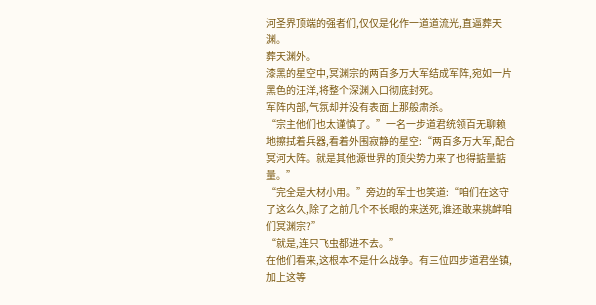河圣界顶端的强者们,仅仅是化作一道道流光,直逼葬天渊。
葬天渊外。
漆黑的星空中,冥渊宗的两百多万大军结成军阵,宛如一片黑色的汪洋,将整个深渊入口彻底封死。
军阵内部,气氛却并没有表面上那般肃杀。
“宗主他们也太谨慎了。”一名一步道君统领百无聊赖地擦拭着兵器,看着外围寂静的星空:“两百多万大军,配合冥河大阵。就是其他源世界的顶尖势力来了也得掂量掂量。”
“完全是大材小用。”旁边的军士也笑道:“咱们在这守了这么久,除了之前几个不长眼的来送死,谁还敢来挑衅咱们冥渊宗?”
“就是,连只飞虫都进不去。”
在他们看来,这根本不是什么战争。有三位四步道君坐镇,加上这等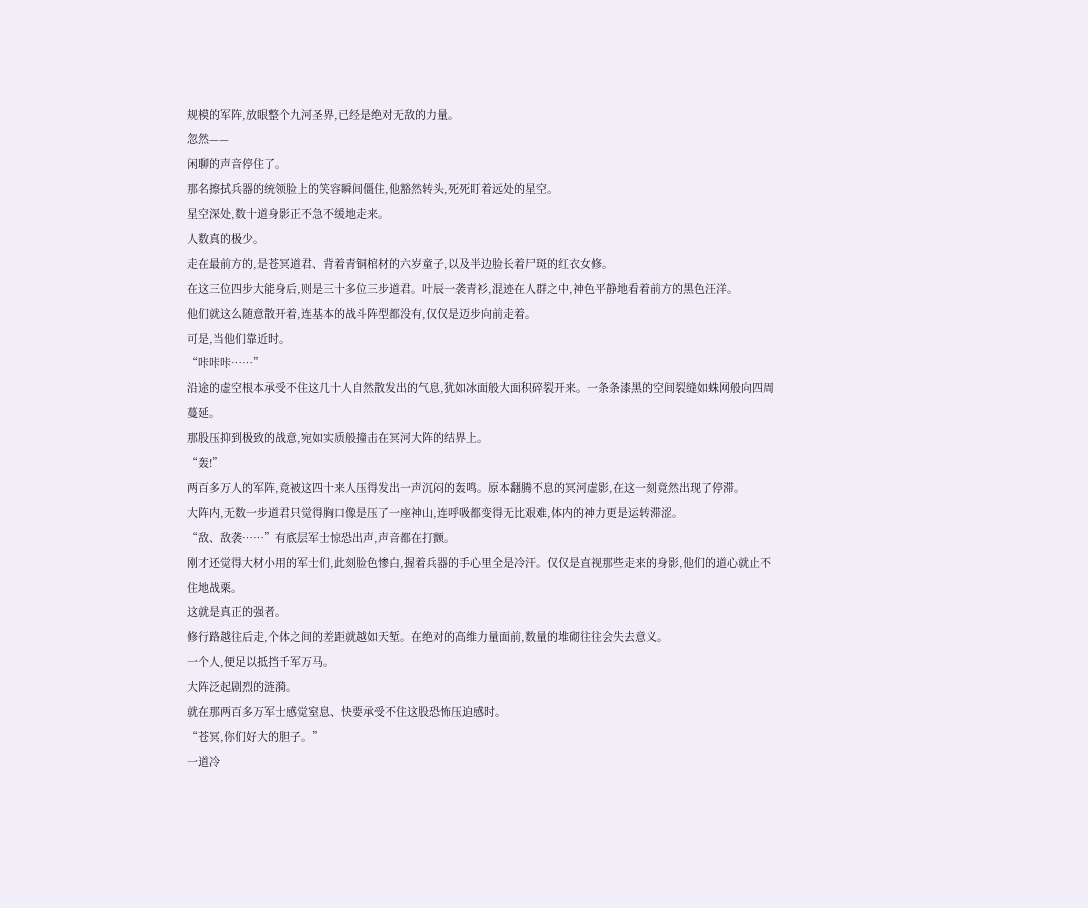规模的军阵,放眼整个九河圣界,已经是绝对无敌的力量。
忽然——
闲聊的声音停住了。
那名擦拭兵器的统领脸上的笑容瞬间僵住,他豁然转头,死死盯着远处的星空。
星空深处,数十道身影正不急不缓地走来。
人数真的极少。
走在最前方的,是苍冥道君、背着青铜棺材的六岁童子,以及半边脸长着尸斑的红衣女修。
在这三位四步大能身后,则是三十多位三步道君。叶辰一袭青衫,混迹在人群之中,神色平静地看着前方的黑色汪洋。
他们就这么随意散开着,连基本的战斗阵型都没有,仅仅是迈步向前走着。
可是,当他们靠近时。
“咔咔咔……”
沿途的虚空根本承受不住这几十人自然散发出的气息,犹如冰面般大面积碎裂开来。一条条漆黑的空间裂缝如蛛网般向四周蔓延。
那股压抑到极致的战意,宛如实质般撞击在冥河大阵的结界上。
“轰!”
两百多万人的军阵,竟被这四十来人压得发出一声沉闷的轰鸣。原本翻腾不息的冥河虚影,在这一刻竟然出现了停滞。
大阵内,无数一步道君只觉得胸口像是压了一座神山,连呼吸都变得无比艰难,体内的神力更是运转滞涩。
“敌、敌袭……”有底层军士惊恐出声,声音都在打颤。
刚才还觉得大材小用的军士们,此刻脸色惨白,握着兵器的手心里全是冷汗。仅仅是直视那些走来的身影,他们的道心就止不住地战栗。
这就是真正的强者。
修行路越往后走,个体之间的差距就越如天堑。在绝对的高维力量面前,数量的堆砌往往会失去意义。
一个人,便足以抵挡千军万马。
大阵泛起剧烈的涟漪。
就在那两百多万军士感觉窒息、快要承受不住这股恐怖压迫感时。
“苍冥,你们好大的胆子。”
一道冷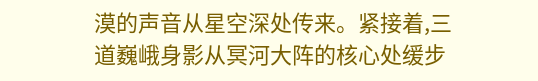漠的声音从星空深处传来。紧接着,三道巍峨身影从冥河大阵的核心处缓步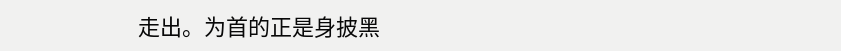走出。为首的正是身披黑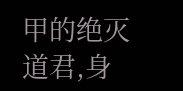甲的绝灭道君,身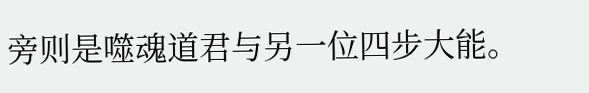旁则是噬魂道君与另一位四步大能。